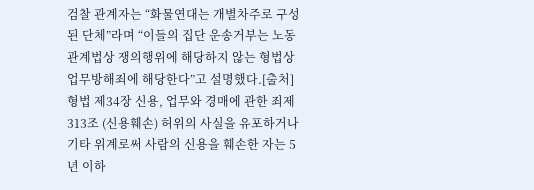검찰 관계자는 “화물연대는 개별차주로 구성된 단체”라며 “이들의 집단 운송거부는 노동관계법상 쟁의행위에 해당하지 않는 형법상 업무방해죄에 해당한다”고 설명했다.[출처] 형법 제34장 신용, 업무와 경매에 관한 죄제313조 (신용훼손) 허위의 사실을 유포하거나 기타 위계로써 사람의 신용을 훼손한 자는 5년 이하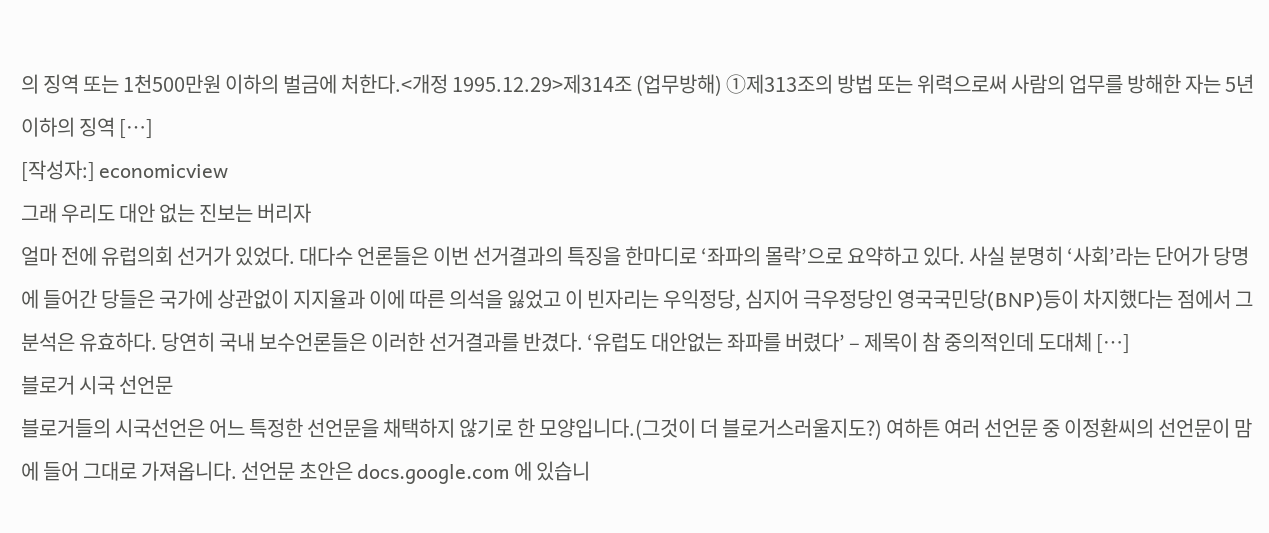의 징역 또는 1천500만원 이하의 벌금에 처한다.<개정 1995.12.29>제314조 (업무방해) ①제313조의 방법 또는 위력으로써 사람의 업무를 방해한 자는 5년 이하의 징역 […]
[작성자:] economicview
그래 우리도 대안 없는 진보는 버리자
얼마 전에 유럽의회 선거가 있었다. 대다수 언론들은 이번 선거결과의 특징을 한마디로 ‘좌파의 몰락’으로 요약하고 있다. 사실 분명히 ‘사회’라는 단어가 당명에 들어간 당들은 국가에 상관없이 지지율과 이에 따른 의석을 잃었고 이 빈자리는 우익정당, 심지어 극우정당인 영국국민당(BNP)등이 차지했다는 점에서 그 분석은 유효하다. 당연히 국내 보수언론들은 이러한 선거결과를 반겼다. ‘유럽도 대안없는 좌파를 버렸다’ – 제목이 참 중의적인데 도대체 […]
블로거 시국 선언문
블로거들의 시국선언은 어느 특정한 선언문을 채택하지 않기로 한 모양입니다.(그것이 더 블로거스러울지도?) 여하튼 여러 선언문 중 이정환씨의 선언문이 맘에 들어 그대로 가져옵니다. 선언문 초안은 docs.google.com 에 있습니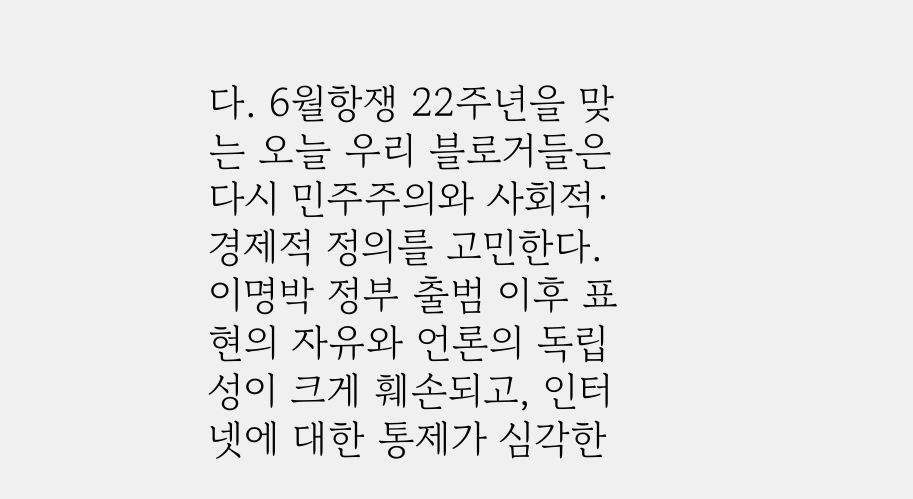다. 6월항쟁 22주년을 맞는 오늘 우리 블로거들은 다시 민주주의와 사회적·경제적 정의를 고민한다. 이명박 정부 출범 이후 표현의 자유와 언론의 독립성이 크게 훼손되고, 인터넷에 대한 통제가 심각한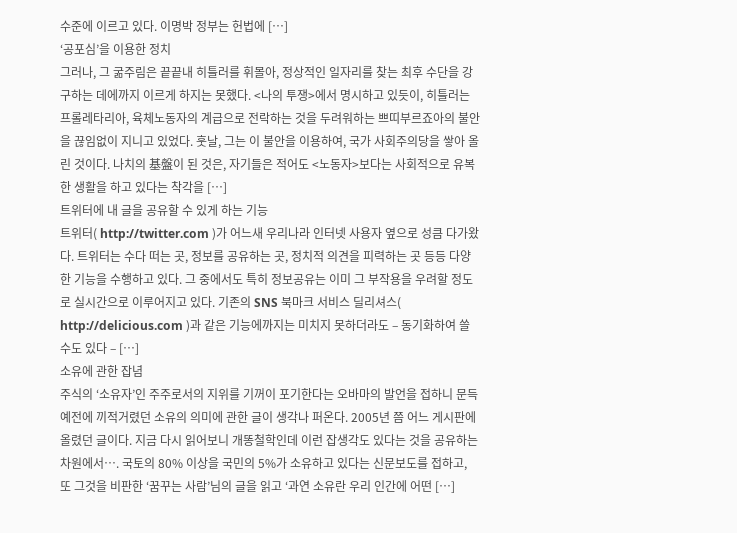수준에 이르고 있다. 이명박 정부는 헌법에 […]
‘공포심’을 이용한 정치
그러나, 그 굶주림은 끝끝내 히틀러를 휘몰아, 정상적인 일자리를 찾는 최후 수단을 강구하는 데에까지 이르게 하지는 못했다. <나의 투쟁>에서 명시하고 있듯이, 히틀러는 프롤레타리아, 육체노동자의 계급으로 전락하는 것을 두려워하는 쁘띠부르죠아의 불안을 끊임없이 지니고 있었다. 훗날, 그는 이 불안을 이용하여, 국가 사회주의당을 쌓아 올린 것이다. 나치의 基盤이 된 것은, 자기들은 적어도 <노동자>보다는 사회적으로 유복한 생활을 하고 있다는 착각을 […]
트위터에 내 글을 공유할 수 있게 하는 기능
트위터( http://twitter.com )가 어느새 우리나라 인터넷 사용자 옆으로 성큼 다가왔다. 트위터는 수다 떠는 곳, 정보를 공유하는 곳, 정치적 의견을 피력하는 곳 등등 다양한 기능을 수행하고 있다. 그 중에서도 특히 정보공유는 이미 그 부작용을 우려할 정도로 실시간으로 이루어지고 있다. 기존의 SNS 북마크 서비스 딜리셔스( http://delicious.com )과 같은 기능에까지는 미치지 못하더라도 – 동기화하여 쓸 수도 있다 – […]
소유에 관한 잡념
주식의 ‘소유자’인 주주로서의 지위를 기꺼이 포기한다는 오바마의 발언을 접하니 문득 예전에 끼적거렸던 소유의 의미에 관한 글이 생각나 퍼온다. 2005년 쯤 어느 게시판에 올렸던 글이다. 지금 다시 읽어보니 개똥철학인데 이런 잡생각도 있다는 것을 공유하는 차원에서…. 국토의 80% 이상을 국민의 5%가 소유하고 있다는 신문보도를 접하고, 또 그것을 비판한 ‘꿈꾸는 사람’님의 글을 읽고 ‘과연 소유란 우리 인간에 어떤 […]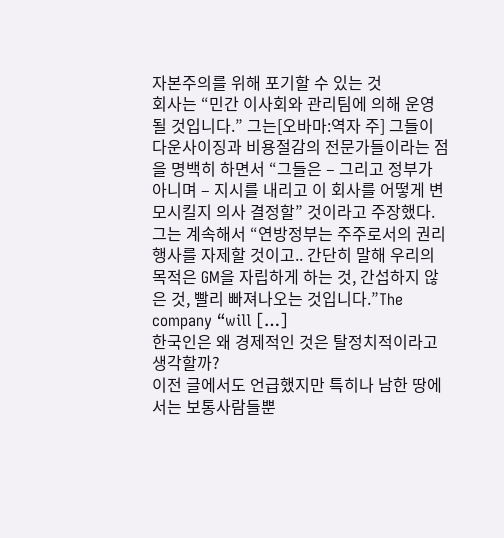자본주의를 위해 포기할 수 있는 것
회사는 “민간 이사회와 관리팀에 의해 운영될 것입니다.” 그는[오바마:역자 주] 그들이 다운사이징과 비용절감의 전문가들이라는 점을 명백히 하면서 “그들은 – 그리고 정부가 아니며 – 지시를 내리고 이 회사를 어떻게 변모시킬지 의사 결정할” 것이라고 주장했다. 그는 계속해서 “연방정부는 주주로서의 권리행사를 자제할 것이고.. 간단히 말해 우리의 목적은 GM을 자립하게 하는 것, 간섭하지 않은 것, 빨리 빠져나오는 것입니다.”The company “will […]
한국인은 왜 경제적인 것은 탈정치적이라고 생각할까?
이전 글에서도 언급했지만 특히나 남한 땅에서는 보통사람들뿐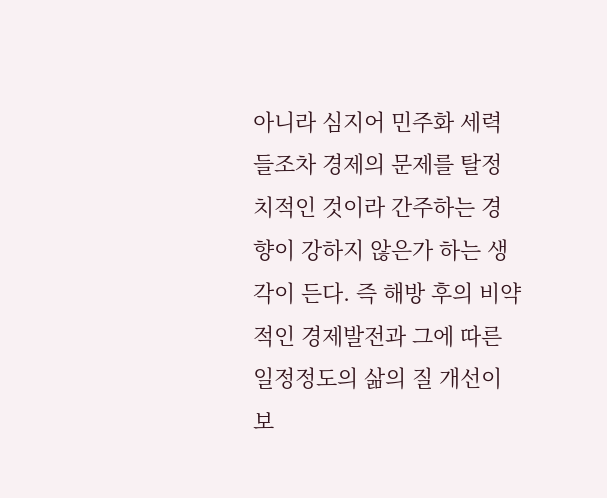아니라 심지어 민주화 세력들조차 경제의 문제를 탈정치적인 것이라 간주하는 경향이 강하지 않은가 하는 생각이 든다. 즉 해방 후의 비약적인 경제발전과 그에 따른 일정정도의 삶의 질 개선이 보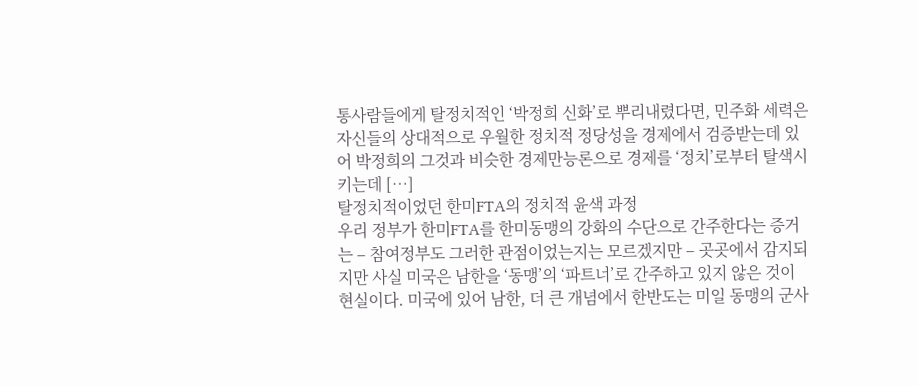통사람들에게 탈정치적인 ‘박정희 신화’로 뿌리내렸다면, 민주화 세력은 자신들의 상대적으로 우월한 정치적 정당성을 경제에서 검증받는데 있어 박정희의 그것과 비슷한 경제만능론으로 경제를 ‘정치’로부터 탈색시키는데 […]
탈정치적이었던 한미FTA의 정치적 윤색 과정
우리 정부가 한미FTA를 한미동맹의 강화의 수단으로 간주한다는 증거는 – 참여정부도 그러한 관점이었는지는 모르겠지만 – 곳곳에서 감지되지만 사실 미국은 남한을 ‘동맹’의 ‘파트너’로 간주하고 있지 않은 것이 현실이다. 미국에 있어 남한, 더 큰 개념에서 한반도는 미일 동맹의 군사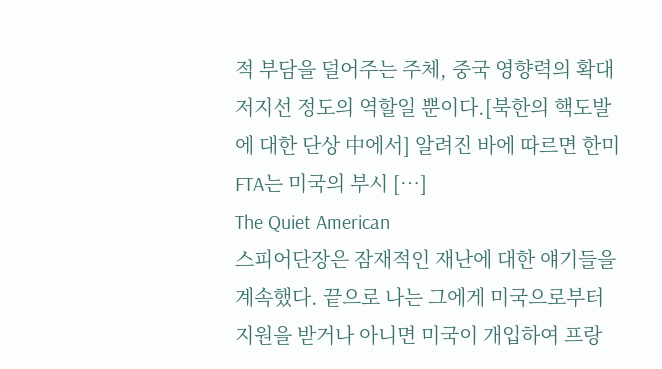적 부담을 덜어주는 주체, 중국 영향력의 확대저지선 정도의 역할일 뿐이다.[북한의 핵도발에 대한 단상 中에서] 알려진 바에 따르면 한미FTA는 미국의 부시 […]
The Quiet American
스피어단장은 잠재적인 재난에 대한 얘기들을 계속했다. 끝으로 나는 그에게 미국으로부터 지원을 받거나 아니면 미국이 개입하여 프랑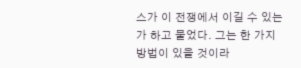스가 이 전쟁에서 이길 수 있는가 하고 물었다. 그는 한 가지 방법이 있을 것이라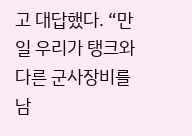고 대답했다. “만일 우리가 탱크와 다른 군사장비를 남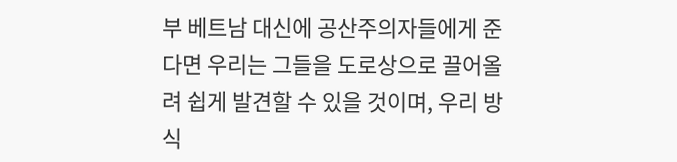부 베트남 대신에 공산주의자들에게 준다면 우리는 그들을 도로상으로 끌어올려 쉽게 발견할 수 있을 것이며, 우리 방식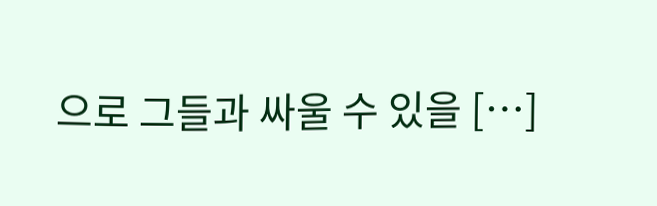으로 그들과 싸울 수 있을 […]